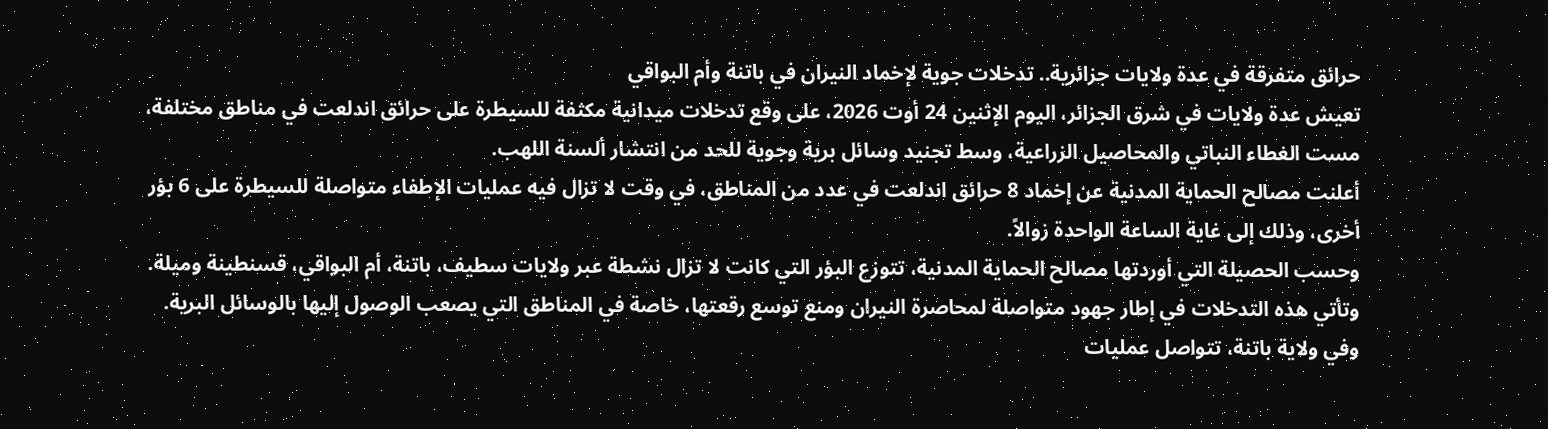حرائق متفرقة في عدة ولايات جزائرية.. تدخلات جوية لإخماد النيران في باتنة وأم البواقي
تعيش عدة ولايات في شرق الجزائر، اليوم الإثنين 24 أوت 2026، على وقع تدخلات ميدانية مكثفة للسيطرة على حرائق اندلعت في مناطق مختلفة، مست الغطاء النباتي والمحاصيل الزراعية، وسط تجنيد وسائل برية وجوية للحد من انتشار ألسنة اللهب.
أعلنت مصالح الحماية المدنية عن إخماد 8 حرائق اندلعت في عدد من المناطق، في وقت لا تزال فيه عمليات الإطفاء متواصلة للسيطرة على 6 بؤر أخرى، وذلك إلى غاية الساعة الواحدة زوالاً.
وحسب الحصيلة التي أوردتها مصالح الحماية المدنية، تتوزع البؤر التي كانت لا تزال نشطة عبر ولايات سطيف، باتنة، أم البواقي، قسنطينة وميلة.
وتأتي هذه التدخلات في إطار جهود متواصلة لمحاصرة النيران ومنع توسع رقعتها، خاصة في المناطق التي يصعب الوصول إليها بالوسائل البرية.
وفي ولاية باتنة، تتواصل عمليات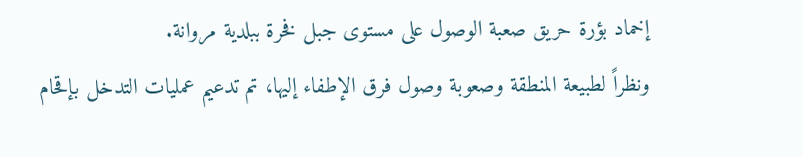إخماد بؤرة حريق صعبة الوصول على مستوى جبل فخرة ببلدية مروانة.
ونظراً لطبيعة المنطقة وصعوبة وصول فرق الإطفاء إليها، تم تدعيم عمليات التدخل بإقحام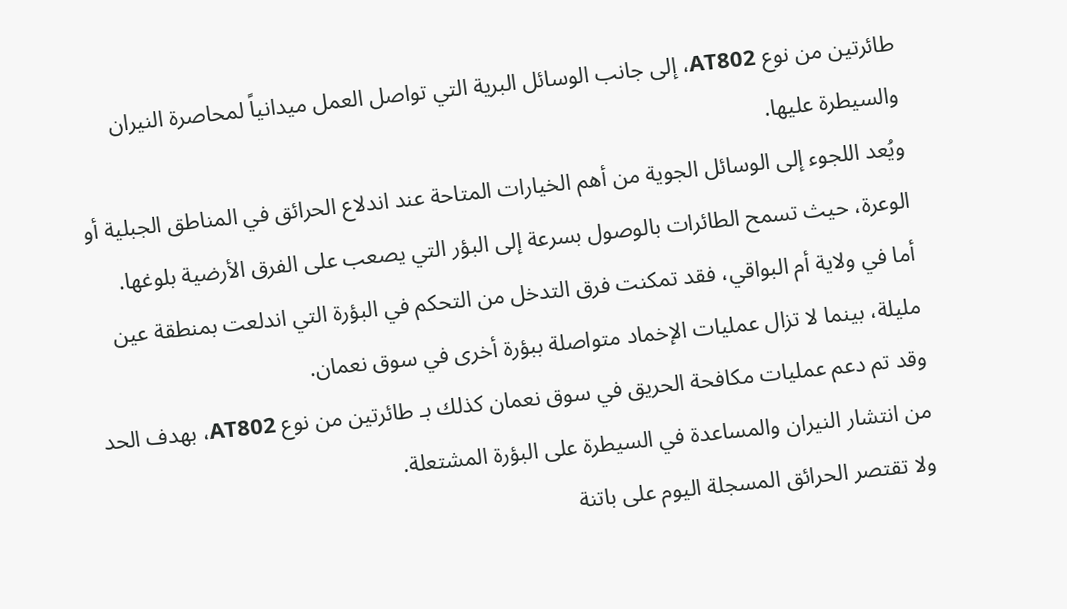طائرتين من نوع AT802، إلى جانب الوسائل البرية التي تواصل العمل ميدانياً لمحاصرة النيران والسيطرة عليها.
ويُعد اللجوء إلى الوسائل الجوية من أهم الخيارات المتاحة عند اندلاع الحرائق في المناطق الجبلية أو الوعرة، حيث تسمح الطائرات بالوصول بسرعة إلى البؤر التي يصعب على الفرق الأرضية بلوغها.
أما في ولاية أم البواقي، فقد تمكنت فرق التدخل من التحكم في البؤرة التي اندلعت بمنطقة عين مليلة، بينما لا تزال عمليات الإخماد متواصلة ببؤرة أخرى في سوق نعمان.
وقد تم دعم عمليات مكافحة الحريق في سوق نعمان كذلك بـ طائرتين من نوع AT802، بهدف الحد من انتشار النيران والمساعدة في السيطرة على البؤرة المشتعلة.
ولا تقتصر الحرائق المسجلة اليوم على باتنة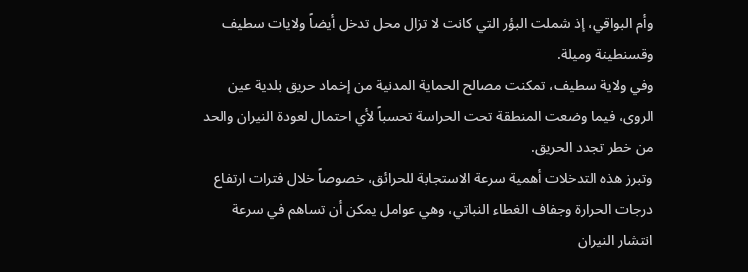وأم البواقي، إذ شملت البؤر التي كانت لا تزال محل تدخل أيضاً ولايات سطيف وقسنطينة وميلة.
وفي ولاية سطيف، تمكنت مصالح الحماية المدنية من إخماد حريق بلدية عين الروى، فيما وضعت المنطقة تحت الحراسة تحسباً لأي احتمال لعودة النيران والحد من خطر تجدد الحريق.
وتبرز هذه التدخلات أهمية سرعة الاستجابة للحرائق، خصوصاً خلال فترات ارتفاع درجات الحرارة وجفاف الغطاء النباتي، وهي عوامل يمكن أن تساهم في سرعة انتشار النيران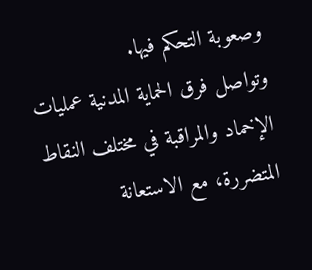وصعوبة التحكم فيها.
وتواصل فرق الحماية المدنية عمليات الإخماد والمراقبة في مختلف النقاط المتضررة، مع الاستعانة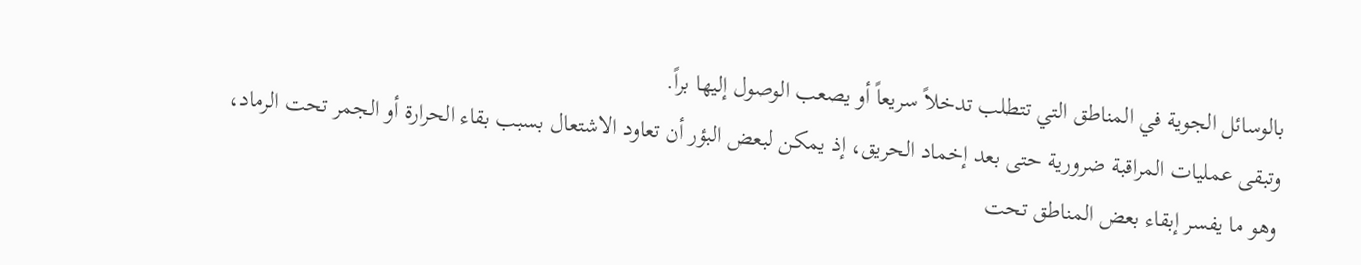بالوسائل الجوية في المناطق التي تتطلب تدخلاً سريعاً أو يصعب الوصول إليها براً.
وتبقى عمليات المراقبة ضرورية حتى بعد إخماد الحريق، إذ يمكن لبعض البؤر أن تعاود الاشتعال بسبب بقاء الحرارة أو الجمر تحت الرماد، وهو ما يفسر إبقاء بعض المناطق تحت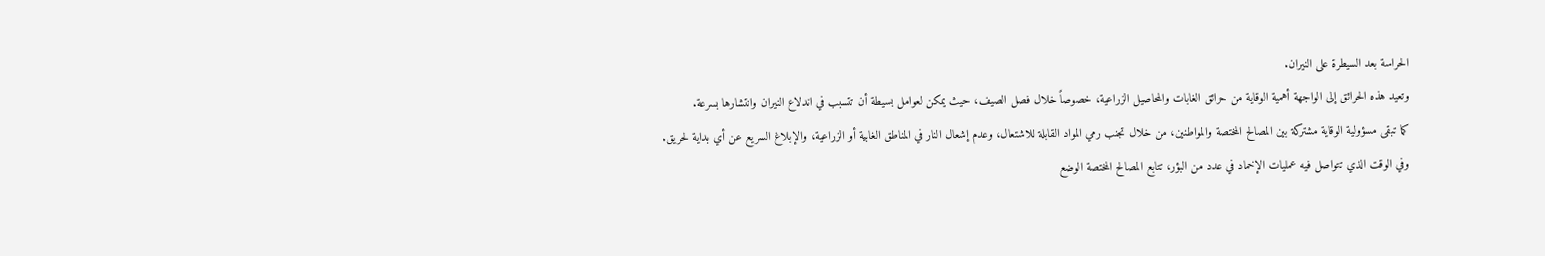الحراسة بعد السيطرة على النيران.
وتعيد هذه الحرائق إلى الواجهة أهمية الوقاية من حرائق الغابات والمحاصيل الزراعية، خصوصاً خلال فصل الصيف، حيث يمكن لعوامل بسيطة أن تتسبب في اندلاع النيران وانتشارها بسرعة.
كما تبقى مسؤولية الوقاية مشتركة بين المصالح المختصة والمواطنين، من خلال تجنب رمي المواد القابلة للاشتعال، وعدم إشعال النار في المناطق الغابية أو الزراعية، والإبلاغ السريع عن أي بداية لحريق.
وفي الوقت الذي تتواصل فيه عمليات الإخماد في عدد من البؤر، تتابع المصالح المختصة الوضع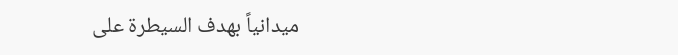ميدانياً بهدف السيطرة على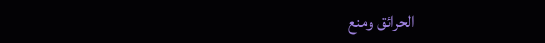الحرائق ومنع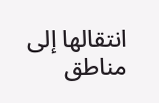انتقالها إلى مناطق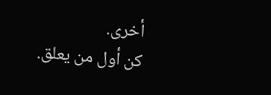أخرى.
كن أول من يعلق.